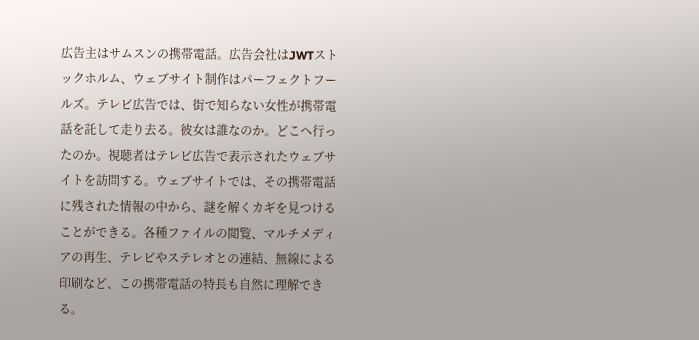広告主はサムスンの携帯電話。広告会社はJWTストックホルム、ウェブサイト制作はパーフェクトフールズ。テレビ広告では、街で知らない女性が携帯電話を託して走り去る。彼女は誰なのか。どこへ行ったのか。視聴者はテレビ広告で表示されたウェブサイトを訪問する。ウェブサイトでは、その携帯電話に残された情報の中から、謎を解くカギを見つけることができる。各種ファイルの閲覧、マルチメディアの再生、テレビやステレオとの連結、無線による印刷など、この携帯電話の特長も自然に理解できる。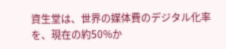資生堂は、世界の媒体費のデジタル化率を、現在の約50%か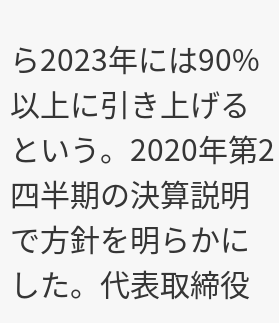ら2023年には90%以上に引き上げるという。2020年第2四半期の決算説明で方針を明らかにした。代表取締役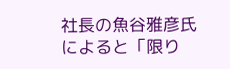社長の魚谷雅彦氏によると「限り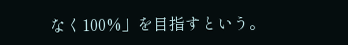なく100%」を目指すという。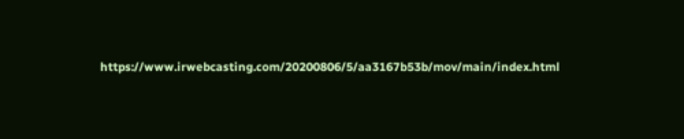https://www.irwebcasting.com/20200806/5/aa3167b53b/mov/main/index.html